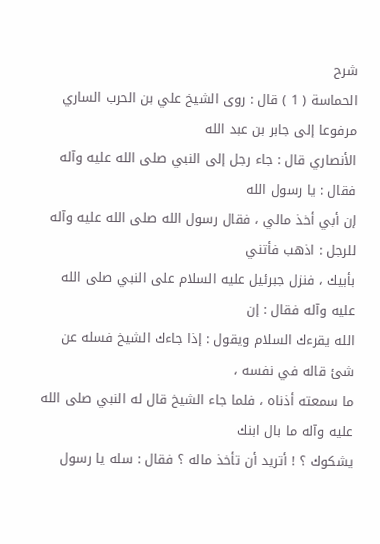شرح
الحماسة ( 1 ) قال : روى الشيخ علي بن الحرب الساري مرفوعا إلى جابر بن عبد الله
الأنصاري قال : جاء رجل إلى النبي صلى الله عليه وآله فقال : يا رسول الله
إن أبي أخذ مالي ، فقال رسول الله صلى الله عليه وآله للرجل : اذهب فأتني
بأبيك ، فنزل جبرئيل عليه السلام على النبي صلى الله عليه وآله فقال : إن
الله يقرءك السلام ويقول : إذا جاءك الشيخ فسله عن شئ قاله في نفسه ،
ما سمعته أذناه ، فلما جاء الشيخ قال له النبي صلى الله عليه وآله ما بال ابنك
يشكوك ؟ ! أتريد أن تأخذ ماله ؟ فقال : سله يا رسول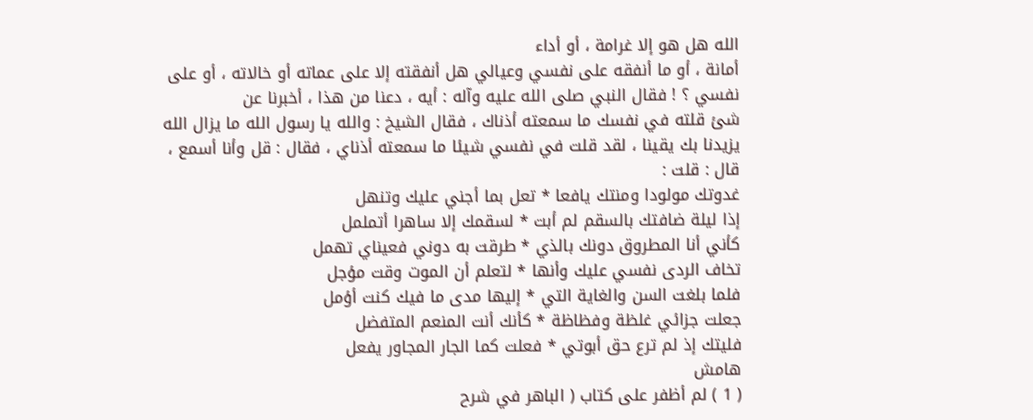الله هل هو إلا غرامة ، أو أداء
أمانة ، أو ما أنفقه على نفسي وعيالي هل أنفقته إلا على عماته أو خالاته ، أو على
نفسي ؟ ! فقال النبي صلى الله عليه وآله : أيه ، دعنا من هذا ، أخبرنا عن
شئ قلته في نفسك ما سمعته أذناك ، فقال الشيخ : والله يا رسول الله ما يزال الله
يزيدنا بك يقينا ، لقد قلت في نفسي شيئا ما سمعته أذناي ، فقال : قل وأنا أسمع ،
قال : قلت :
غدوتك مولودا ومنتك يافعا * تعل بما أجني عليك وتنهل
إذا ليلة ضافتك بالسقم لم أبت * لسقمك إلا ساهرا أتململ
كأني أنا المطروق دونك بالذي * طرقت به دوني فعيناي تهمل
تخاف الردى نفسي عليك وأنها * لتعلم أن الموت وقت مؤجل
فلما بلغت السن والغاية التي * إليها مدى ما فيك كنت أؤمل
جعلت جزائي غلظة وفظاظة * كأنك أنت المنعم المتفضل
فليتك إذ لم ترع حق أبوتي * فعلت كما الجار المجاور يفعل
هامش
( 1 ) لم أظفر على كتاب ( الباهر في شرح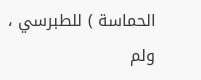الحماسة ) للطبرسي ، ولم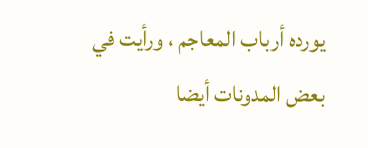يورده أرباب المعاجم ، ورأيت في
بعض المدونات أيضا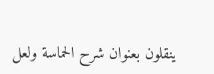ينقلون بعنوان شرح الحماسة ولعل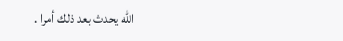الله يحدث بعد ذلك أمرا .